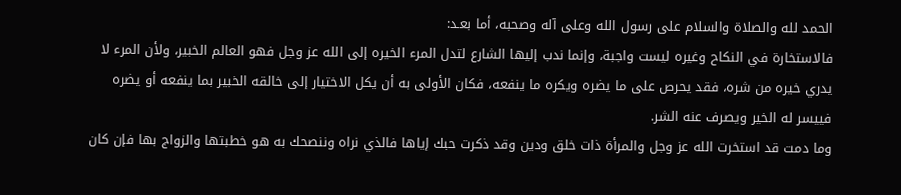الحمد لله والصلاة والسلام على رسول الله وعلى آله وصحبه، أما بعـد:
فالاستخارة في النكاح وغيره ليست واجبة، وإنما ندب إليها الشارع لتدل المرء الخيره إلى الله عز وجل فهو العالم الخبير، ولأن المرء لا يدري خيره من شره، فقد يحرص على ما يضره ويكره ما ينفعه، فكان الأولى به أن يكل الاختيار إلى خالقه الخبير بما ينفعه أو يضره فييسر له الخير ويصرف عنه الشر.
وما دمت قد استخرت الله عز وجل والمرأة ذات خلق ودين وقد ذكرت حبك إياها فالذي نراه وننصحك به هو خطبتها والزواج بها فإن كان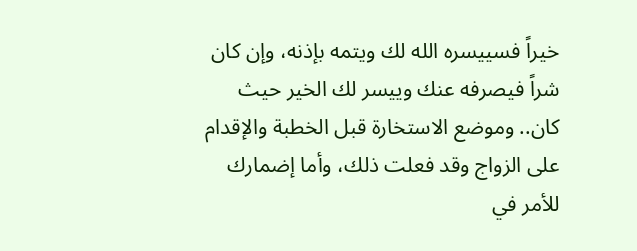خيراً فسييسره الله لك ويتمه بإذنه، وإن كان شراً فيصرفه عنك وييسر لك الخير حيث كان.. وموضع الاستخارة قبل الخطبة والإقدام على الزواج وقد فعلت ذلك، وأما إضمارك للأمر في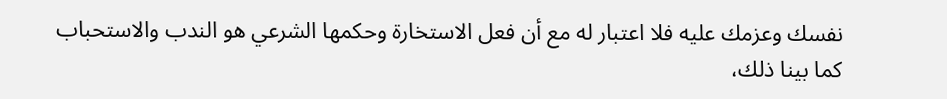نفسك وعزمك عليه فلا اعتبار له مع أن فعل الاستخارة وحكمها الشرعي هو الندب والاستحباب كما بينا ذلك،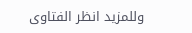وللمزيد انظر الفتاوى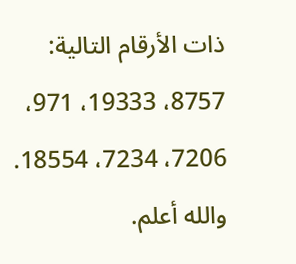ذات الأرقام التالية: 8757، 19333، 971، 7206، 7234، 18554.
والله أعلم.